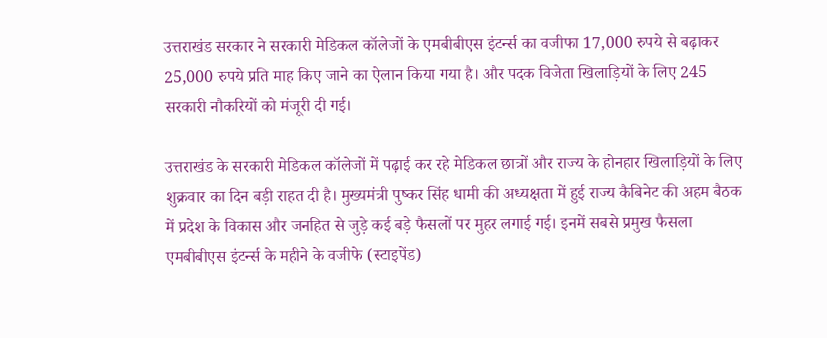उत्तराखंड सरकार ने सरकारी मेडिकल कॉलेजों के एमबीबीएस इंटर्न्स का वजीफा 17,000 रुपये से बढ़ाकर 25,000 रुपये प्रति माह किए जाने का ऐलान किया गया है। और पदक विजेता खिलाड़ियों के लिए 245 सरकारी नौकरियों को मंजूरी दी गई।

उत्तराखंड के सरकारी मेडिकल कॉलेजों में पढ़ाई कर रहे मेडिकल छात्रों और राज्य के होनहार खिलाड़ियों के लिए शुक्रवार का दिन बड़ी राहत दी है। मुख्यमंत्री पुष्कर सिंह धामी की अध्यक्षता में हुई राज्य कैबिनेट की अहम बैठक में प्रदेश के विकास और जनहित से जुड़े कई बड़े फैसलों पर मुहर लगाई गई। इनमें सबसे प्रमुख फैसला एमबीबीएस इंटर्न्स के महीने के वजीफे (स्टाइपेंड)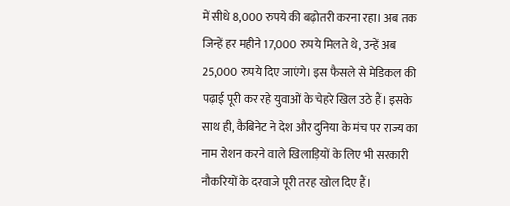में सीधे 8,000 रुपये की बढ़ोतरी करना रहा। अब तक जिन्हें हर महीने 17,000 रुपये मिलते थे, उन्हें अब 25,000 रुपये दिए जाएंगे। इस फैसले से मेडिकल की पढ़ाई पूरी कर रहे युवाओं के चेहरे खिल उठे हैं। इसके साथ ही, कैबिनेट ने देश और दुनिया के मंच पर राज्य का नाम रोशन करने वाले खिलाड़ियों के लिए भी सरकारी नौकरियों के दरवाजे पूरी तरह खोल दिए हैं।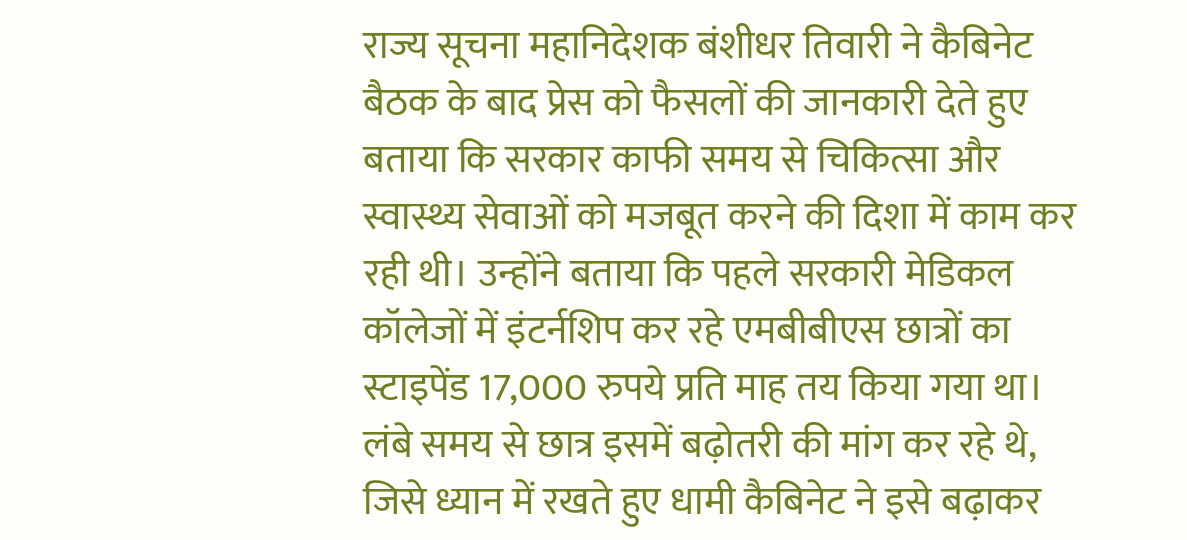राज्य सूचना महानिदेशक बंशीधर तिवारी ने कैबिनेट बैठक के बाद प्रेस को फैसलों की जानकारी देते हुए बताया कि सरकार काफी समय से चिकित्सा और स्वास्थ्य सेवाओं को मजबूत करने की दिशा में काम कर रही थी। उन्होंने बताया कि पहले सरकारी मेडिकल कॉलेजों में इंटर्नशिप कर रहे एमबीबीएस छात्रों का स्टाइपेंड 17,000 रुपये प्रति माह तय किया गया था। लंबे समय से छात्र इसमें बढ़ोतरी की मांग कर रहे थे, जिसे ध्यान में रखते हुए धामी कैबिनेट ने इसे बढ़ाकर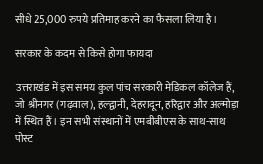सीधे 25,000 रुपये प्रतिमाह करने का फैसला लिया है।

सरकार के कदम से किसे होगा फायदा

उत्तराखंड में इस समय कुल पांच सरकारी मेडिकल कॉलेज हैं, जो श्रीनगर (गढ़वाल), हल्द्वानी, देहरादून, हरिद्वार और अल्मोड़ा में स्थित हैं। इन सभी संस्थानों में एमबीबीएस के साथ-साथ पोस्ट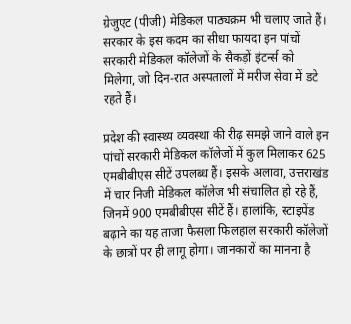ग्रेजुएट (पीजी) मेडिकल पाठ्यक्रम भी चलाए जाते हैं। सरकार के इस कदम का सीधा फायदा इन पांचों सरकारी मेडिकल कॉलेजों के सैकड़ों इंटर्न्स को मिलेगा, जो दिन-रात अस्पतालों में मरीज सेवा में डटे रहते हैं।

प्रदेश की स्वास्थ्य व्यवस्था की रीढ़ समझे जाने वाले इन पांचों सरकारी मेडिकल कॉलेजों में कुल मिलाकर 625 एमबीबीएस सीटें उपलब्ध हैं। इसके अलावा, उत्तराखंड में चार निजी मेडिकल कॉलेज भी संचालित हो रहे हैं, जिनमें 900 एमबीबीएस सीटें हैं। हालांकि, स्टाइपेंड बढ़ाने का यह ताजा फैसला फिलहाल सरकारी कॉलेजों के छात्रों पर ही लागू होगा। जानकारों का मानना है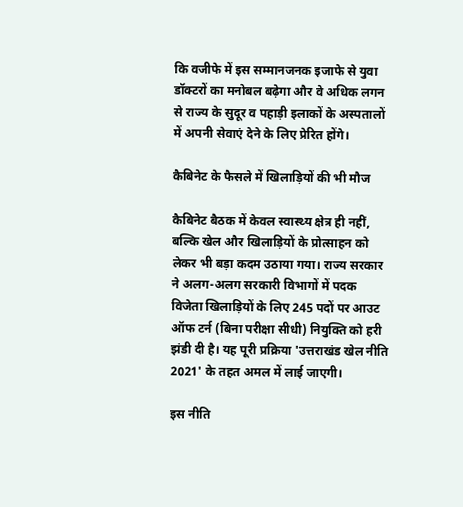कि वजीफे में इस सम्मानजनक इजाफे से युवा डॉक्टरों का मनोबल बढ़ेगा और वे अधिक लगन से राज्य के सुदूर व पहाड़ी इलाकों के अस्पतालों में अपनी सेवाएं देने के लिए प्रेरित होंगे।

कैबिनेट के फैसले में खिलाड़ियों की भी मौज

कैबिनेट बैठक में केवल स्वास्थ्य क्षेत्र ही नहीं, बल्कि खेल और खिलाड़ियों के प्रोत्साहन को लेकर भी बड़ा कदम उठाया गया। राज्य सरकार ने अलग-अलग सरकारी विभागों में पदक विजेता खिलाड़ियों के लिए 245 पदों पर आउट ऑफ टर्न (बिना परीक्षा सीधी) नियुक्ति को हरी झंडी दी है। यह पूरी प्रक्रिया 'उत्तराखंड खेल नीति 2021' के तहत अमल में लाई जाएगी।

इस नीति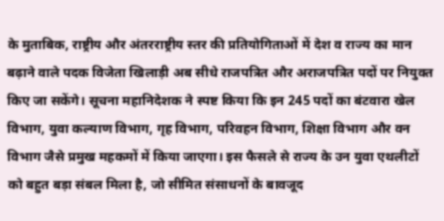के मुताबिक, राष्ट्रीय और अंतरराष्ट्रीय स्तर की प्रतियोगिताओं में देश व राज्य का मान बढ़ाने वाले पदक विजेता खिलाड़ी अब सीधे राजपत्रित और अराजपत्रित पदों पर नियुक्त किए जा सकेंगे। सूचना महानिदेशक ने स्पष्ट किया कि इन 245 पदों का बंटवारा खेल विभाग, युवा कल्याण विभाग, गृह विभाग, परिवहन विभाग, शिक्षा विभाग और वन विभाग जैसे प्रमुख महकमों में किया जाएगा। इस फैसले से राज्य के उन युवा एथलीटों को बहुत बड़ा संबल मिला है, जो सीमित संसाधनों के बावजूद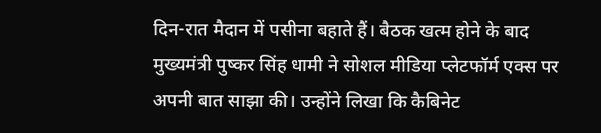दिन-रात मैदान में पसीना बहाते हैं। बैठक खत्म होने के बाद मुख्यमंत्री पुष्कर सिंह धामी ने सोशल मीडिया प्लेटफॉर्म एक्स पर अपनी बात साझा की। उन्होंने लिखा कि कैबिनेट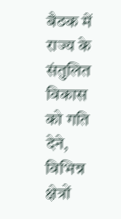बैठक में राज्य के संतुलित विकास को गति देने, विभिन्न क्षेत्रों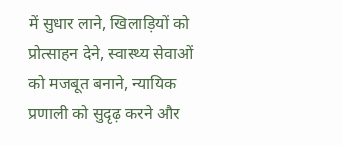में सुधार लाने, खिलाड़ियों को प्रोत्साहन देने, स्वास्थ्य सेवाओं को मजबूत बनाने, न्यायिक प्रणाली को सुदृढ़ करने और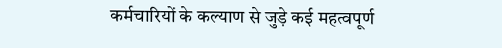कर्मचारियों के कल्याण से जुड़े कई महत्वपूर्ण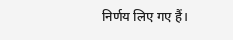निर्णय लिए गए हैं।